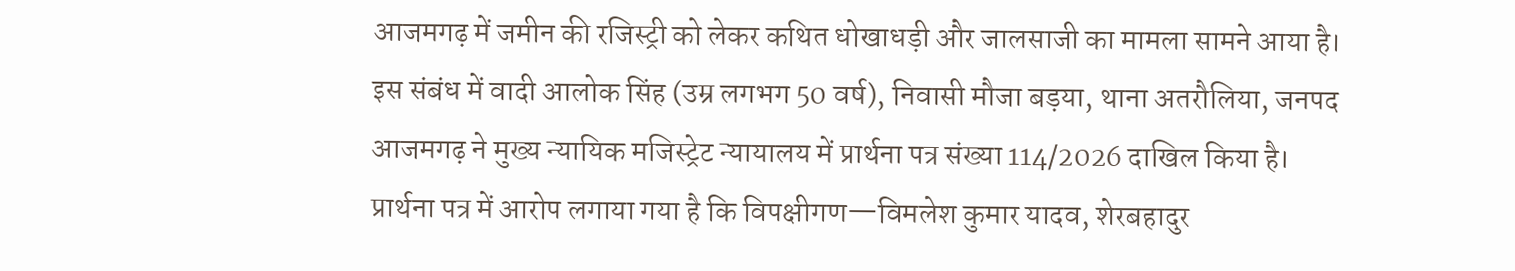आजमगढ़ में जमीन की रजिस्ट्री को लेकर कथित धोखाधड़ी और जालसाजी का मामला सामने आया है। इस संबंध में वादी आलोक सिंह (उम्र लगभग 50 वर्ष), निवासी मौजा बड़या, थाना अतरौलिया, जनपद आजमगढ़ ने मुख्य न्यायिक मजिस्ट्रेट न्यायालय में प्रार्थना पत्र संख्या 114/2026 दाखिल किया है।
प्रार्थना पत्र में आरोप लगाया गया है कि विपक्षीगण—विमलेश कुमार यादव, शेरबहादुर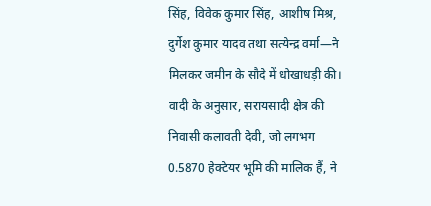सिंह, विवेक कुमार सिंह, आशीष मिश्र, दुर्गेश कुमार यादव तथा सत्येन्द्र वर्मा—ने मिलकर जमीन के सौदे में धोखाधड़ी की। वादी के अनुसार, सरायसादी क्षेत्र की निवासी कलावती देवी, जो लगभग 0.5870 हेक्टेयर भूमि की मालिक हैं, ने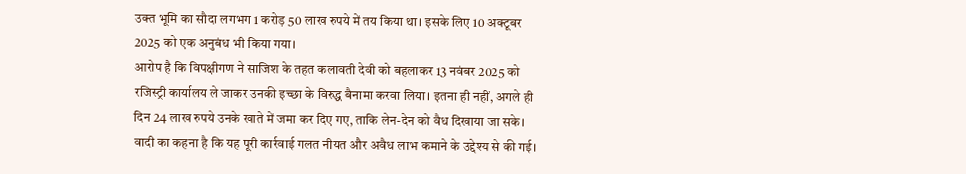उक्त भूमि का सौदा लगभग 1 करोड़ 50 लाख रुपये में तय किया था। इसके लिए 10 अक्टूबर 2025 को एक अनुबंध भी किया गया।
आरोप है कि विपक्षीगण ने साजिश के तहत कलावती देवी को बहलाकर 13 नवंबर 2025 को रजिस्ट्री कार्यालय ले जाकर उनकी इच्छा के विरुद्ध बैनामा करवा लिया। इतना ही नहीं, अगले ही दिन 24 लाख रुपये उनके खाते में जमा कर दिए गए, ताकि लेन-देन को वैध दिखाया जा सके। वादी का कहना है कि यह पूरी कार्रवाई गलत नीयत और अवैध लाभ कमाने के उद्देश्य से की गई।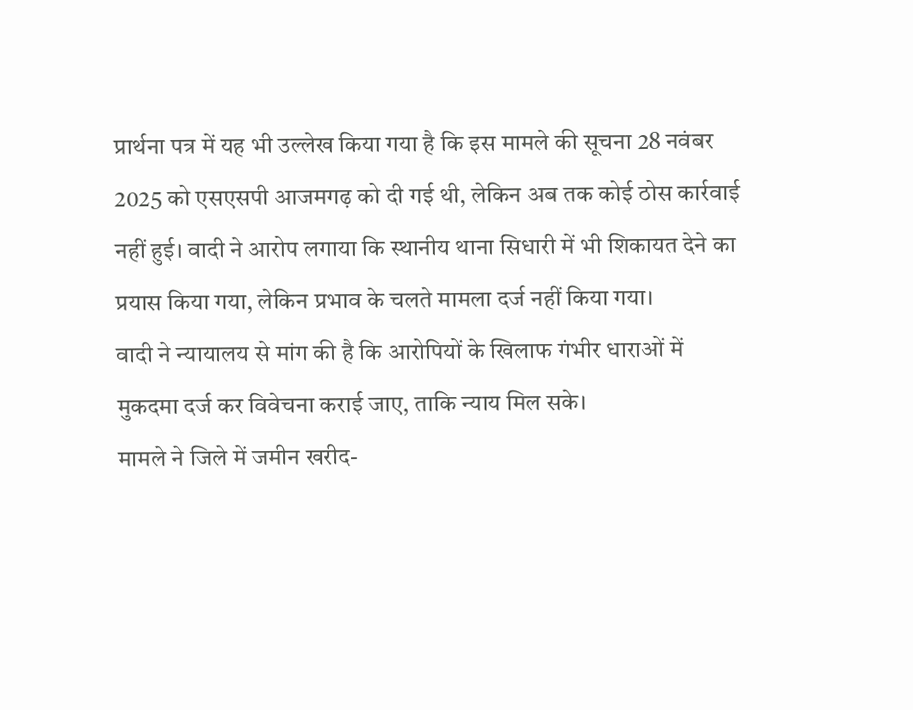प्रार्थना पत्र में यह भी उल्लेख किया गया है कि इस मामले की सूचना 28 नवंबर 2025 को एसएसपी आजमगढ़ को दी गई थी, लेकिन अब तक कोई ठोस कार्रवाई नहीं हुई। वादी ने आरोप लगाया कि स्थानीय थाना सिधारी में भी शिकायत देने का प्रयास किया गया, लेकिन प्रभाव के चलते मामला दर्ज नहीं किया गया।
वादी ने न्यायालय से मांग की है कि आरोपियों के खिलाफ गंभीर धाराओं में मुकदमा दर्ज कर विवेचना कराई जाए, ताकि न्याय मिल सके।
मामले ने जिले में जमीन खरीद-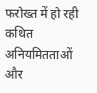फरोख्त में हो रही कथित अनियमितताओं और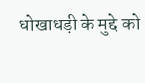धोखाधड़ी के मुद्दे को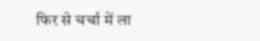फिर से चर्चा में ला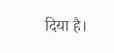दिया है।